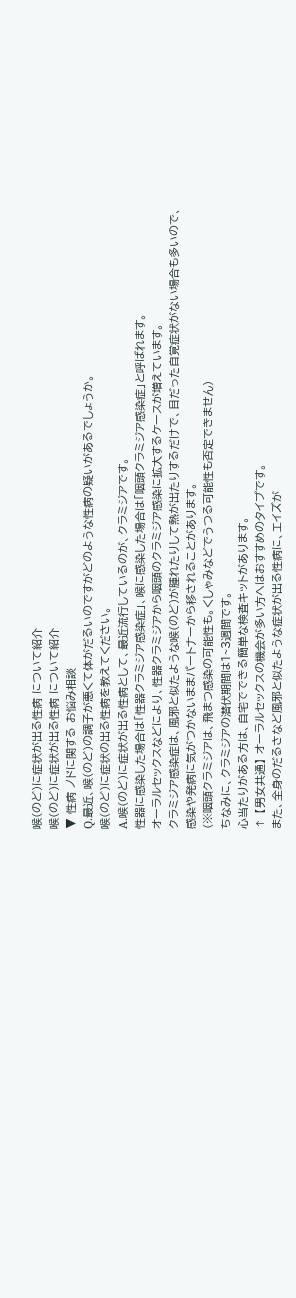喉(のど)に症状が出る性病 について紹介
喉(のど)に症状が出る性病 について紹介
▼ 性病 ノドに関する お悩み相談
Q.最近、喉(のど)の調子が悪くて体がだるいのですがどのような性病の疑いがあるでしょうか。
喉(のど)に症状の出る性病を教えてください。
A.喉(のど)に症状が出る性病として、最近流行しているのが、クラミジアです。
性器に感染した場合は「性器クラミジア感染症」、喉に感染した場合は「咽頭クラミジア感染症」と呼ばれます。
オーラルセックスなどにより、性器クラミジアから咽頭のクラミジア感染に拡大するケースが増えています。
クラミジア感染症は、風邪と似たような喉(のど)が腫れたりして熱が出たりするだけで、目だった自覚症状がない場合も多いので、感染や発病に気がつかないままパートナーから移されることがあります。
(※咽頭クラミジアは、飛まつ感染の可能性も。くしゃみなどでうつる可能性も否定できません)
ちなみに、クラミジアの潜伏期間は1~3週間です。
心当たりがある方は、自宅でできる簡単な検査キットがあります。
↑ 【男女共通】 オーラルセックスの機会が多い方へはおすすめのタイプです。
また、全身のだるさなど風邪と似たような症状が出る性病に、エイズが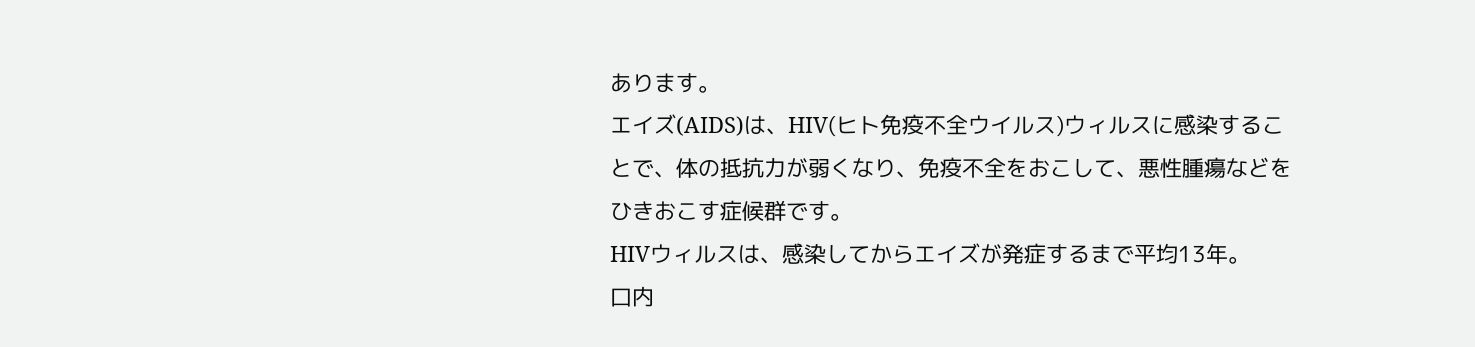あります。
エイズ(AIDS)は、HIV(ヒト免疫不全ウイルス)ウィルスに感染することで、体の抵抗力が弱くなり、免疫不全をおこして、悪性腫瘍などをひきおこす症候群です。
HIVウィルスは、感染してからエイズが発症するまで平均13年。
口内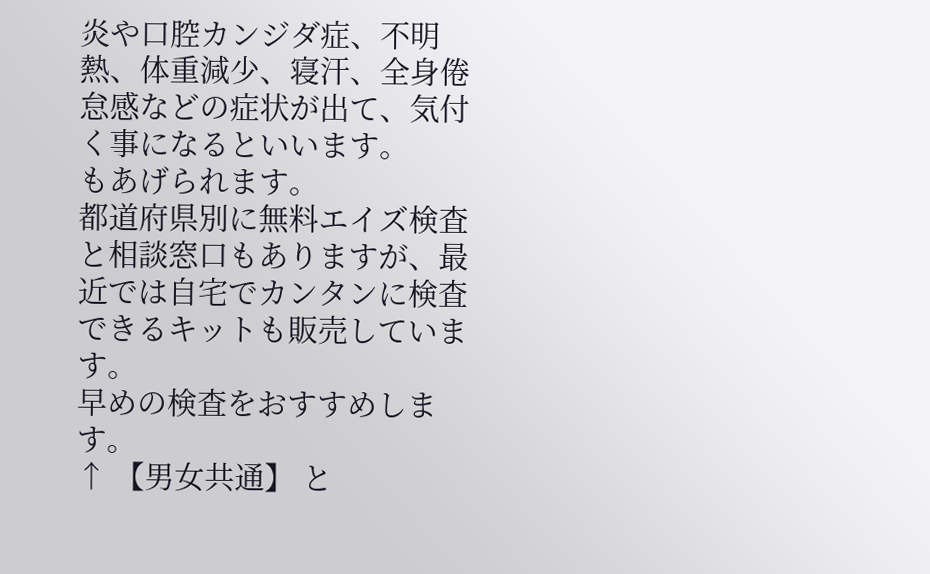炎や口腔カンジダ症、不明熱、体重減少、寝汗、全身倦怠感などの症状が出て、気付く事になるといいます。
もあげられます。
都道府県別に無料エイズ検査と相談窓口もありますが、最近では自宅でカンタンに検査できるキットも販売しています。
早めの検査をおすすめします。
↑ 【男女共通】 と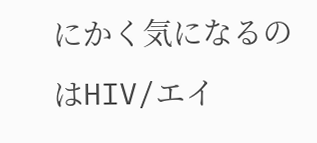にかく気になるのはHIV/エイ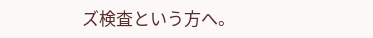ズ検査という方へ。